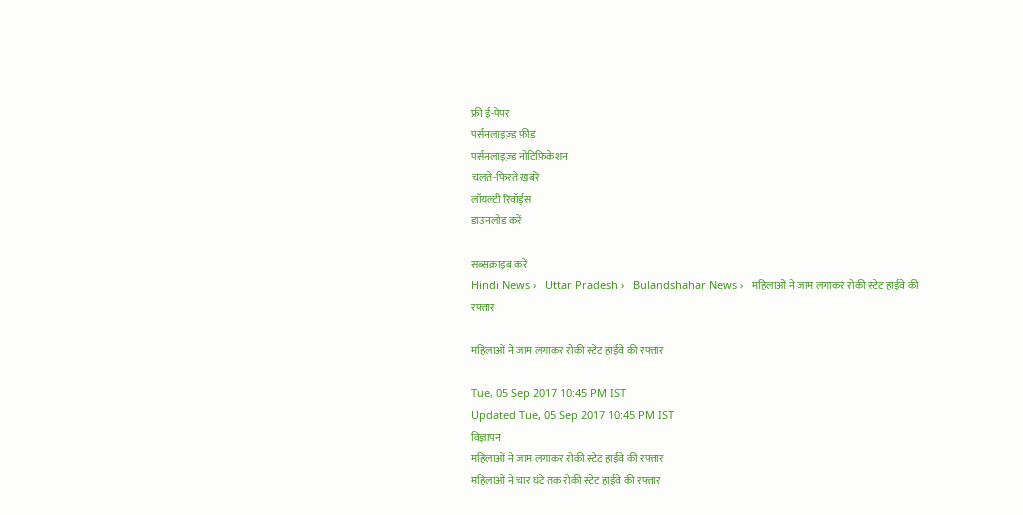फ्री ई-पेपर
पर्सनलाइज़्ड फ़ीड
पर्सनलाइज़्ड नोटिफ़िकेशन
चलते-फिरते ख़बरें
लॉयल्टी रिवॉर्ड्स
डाउनलोड करें

सब्सक्राइब करें
Hindi News ›   Uttar Pradesh ›   Bulandshahar News ›   महिलाओं ने जाम लगाकर रोकी स्टेट हाईवे की रफ्तार

महिलाओं ने जाम लगाकर रोकी स्टेट हाईवे की रफ्तार

Tue, 05 Sep 2017 10:45 PM IST
Updated Tue, 05 Sep 2017 10:45 PM IST
विज्ञापन
महिलाओं ने जाम लगाकर रोकी स्टेट हाईवे की रफ्तार
महिलाओं ने चार घंटे तक रोकी स्टेट हाईवे की रफ्तार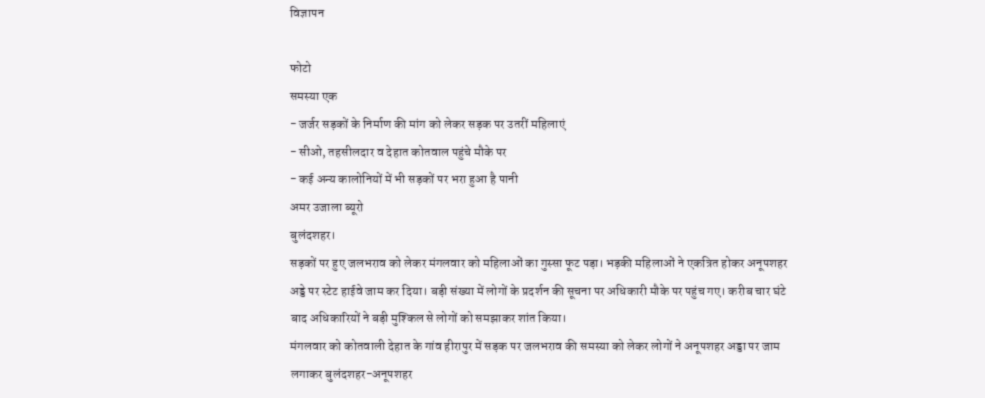विज्ञापन

फोटो
समस्या एक
- जर्जर सड़कों के निर्माण की मांग को लेकर सड़क पर उतरीं महिलाएं
- सीओ, तहसीलदार व देहात कोतवाल पहुंचे मौके पर
- कई अन्य कालोनियों में भी सड़कों पर भरा हुआ है पानी
अमर उजाला ब्यूरो
बुलंदशहर।
सड़कों पर हुए जलभराव को लेकर मंगलवार को महिलाओं का गुस्सा फूट पड़ा। भड़की महिलाओं ने एकत्रित होकर अनूपशहर अड्डे पर स्टेट हाईवे जाम कर दिया। बड़ी संख्या में लोगों के प्रदर्शन की सूचना पर अधिकारी मौके पर पहुंच गए। करीब चार घंटे बाद अधिकारियों ने बड़ी मुश्किल से लोगों को समझाकर शांत किया।
मंगलवार को कोतवाली देहात के गांव हीरापुर में सड़क पर जलभराव की समस्या को लेकर लोगों ने अनूपशहर अड्डा पर जाम लगाकर बुलंदशहर-अनूपशहर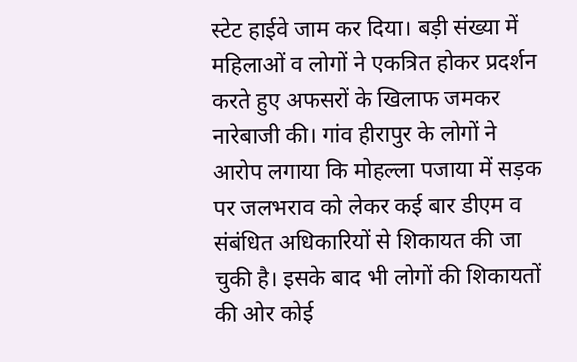स्टेट हाईवे जाम कर दिया। बड़ी संख्या में महिलाओं व लोगों ने एकत्रित होकर प्रदर्शन करते हुए अफसरों के खिलाफ जमकर नारेबाजी की। गांव हीरापुर के लोगों ने आरोप लगाया कि मोहल्ला पजाया में सड़क पर जलभराव को लेकर कई बार डीएम व संबंधित अधिकारियों से शिकायत की जा चुकी है। इसके बाद भी लोगों की शिकायतों की ओर कोई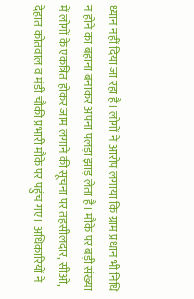ध्यान नहीं दिया जा रहा है। लोगों ने आरोप लगाया कि ग्राम प्रधान भी निधि न होने का बहाना बनाकर अपना पलड़ा झाड़ लेता है। मौके पर बड़ी संख्या में लोगों के एकत्रित होकर जाम लगाने की सूचना पर तहसीलदार, सीओ, देहात कोतवाल व मंडी चौकी प्रभारी मौके पर पहुंच गए। अधिकारियों ने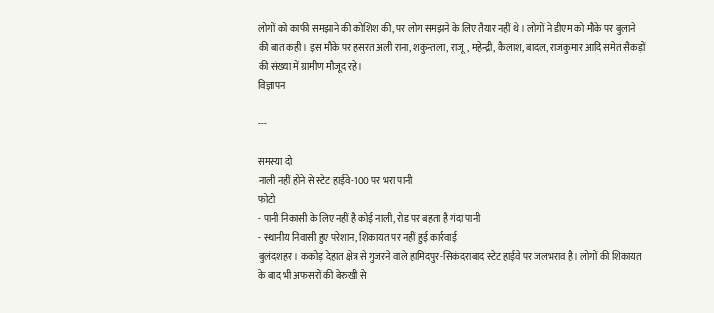लोगों को काफी समझाने की कोशिश की, पर लोग समझने के लिए तैयार नहीं थे। लोगों ने डीएम को मौके पर बुलाने की बात कही। इस मौके पर हसरत अली राना, शकुन्तला, राजू, महेन्द्री, कैलाश, बादल, राजकुमार आदि समेत सैकड़ों की संख्या में ग्रामीण मौजूद रहे।
विज्ञापन

---

समस्या दो
नाली नहीं होने से स्टेट हाईवे-100 पर भरा पानी
फोटो
- पानी निकासी के लिए नहीं है कोई नाली, रोड पर बहता है गंदा पानी
- स्थानीय निवासी हुए परेशान, शिकायत पर नहीं हुई कार्रवाई
बुलंदशहर। ककोड़ देहात क्षेत्र से गुजरने वाले हामिदपुर-सिकंदराबाद स्टेट हाईवे पर जलभराव है। लोगों की शिकायत के बाद भी अफसरों की बेरुखी से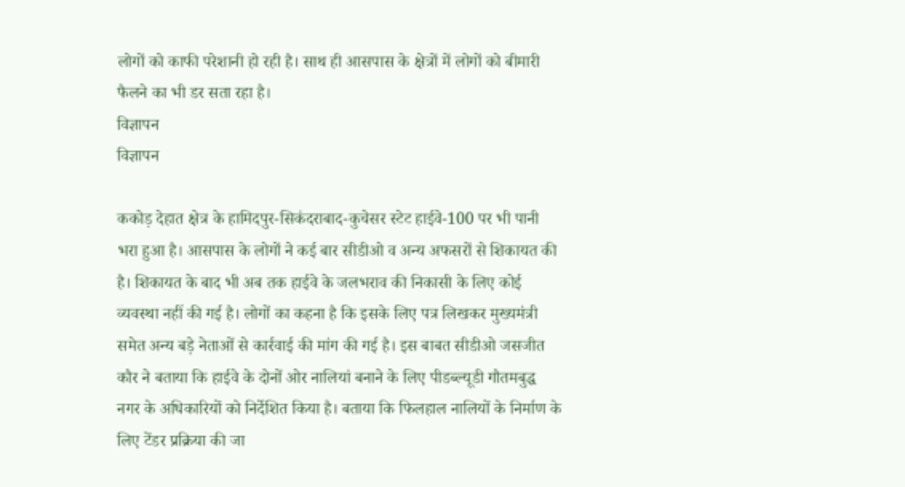लोगों को काफी परेशानी हो रही है। साथ ही आसपास के क्षेत्रों में लोगों को बीमारी फैलने का भी डर सता रहा है।
विज्ञापन
विज्ञापन

ककोड़ देहात क्षेत्र के हामिदपुर-सिकंदराबाद-कुचेसर स्टेट हाईवे-100 पर भी पानी भरा हुआ है। आसपास के लोगों ने कई बार सीडीओ व अन्य अफसरों से शिकायत की है। शिकायत के बाद भी अब तक हाईवे के जलभराव की निकासी के लिए कोई व्यवस्था नहीं की गई है। लोगों का कहना है कि इसके लिए पत्र लिखकर मुख्यमंत्री समेत अन्य बड़े नेताओं से कार्रवाई की मांग की गई है। इस बाबत सीडीओ जसजीत कौर ने बताया कि हाईवे के दोनों ओर नालियां बनाने के लिए पीडब्ल्यूडी गौतमबुद्ध नगर के अधिकारियों को निर्देशित किया है। बताया कि फिलहाल नालियों के निर्माण के लिए टेंडर प्रक्रिया की जा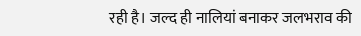रही है। जल्द ही नालियां बनाकर जलभराव की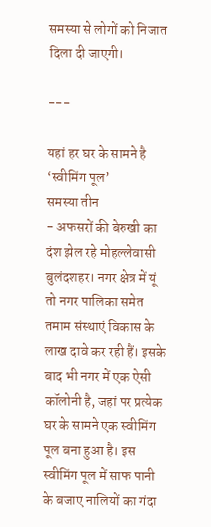समस्या से लोगों को निजात दिला दी जाएगी।

---

यहां हर घर के सामने है ‘स्वीमिंग पूल’
समस्या तीन
- अफसरों की बेरुखी का दंश झेल रहे मोहल्लेवासी
बुलंदशहर। नगर क्षेत्र में यूं तो नगर पालिका समेत तमाम संस्थाएं विकास के लाख दावे कर रही हैं। इसके बाद भी नगर में एक ऐसी कॉलोनी है, जहां पर प्रत्येक घर के सामने एक स्वीमिंग पूल बना हुआ है। इस स्वीमिंग पूल में साफ पानी के बजाए नालियों का गंदा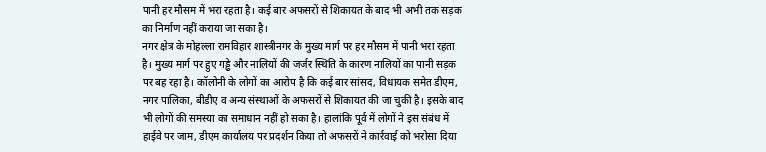पानी हर मौसम में भरा रहता है। कई बार अफसरों से शिकायत के बाद भी अभी तक सड़क का निर्माण नहीं कराया जा सका है।
नगर क्षेत्र के मोहल्ला रामविहार शास्त्रीनगर के मुख्य मार्ग पर हर मौसम में पानी भरा रहता है। मुख्य मार्ग पर हुए गड्ढे और नालियों की जर्जर स्थिति के कारण नालियों का पानी सड़क पर बह रहा है। कॉलोनी के लोगों का आरोप है कि कई बार सांसद, विधायक समेत डीएम, नगर पालिका, बीडीए व अन्य संस्थाओं के अफसरों से शिकायत की जा चुकी है। इसके बाद भी लोगों की समस्या का समाधान नहीं हो सका है। हालांकि पूर्व में लोगों ने इस संबंध में हाईवे पर जाम, डीएम कार्यालय पर प्रदर्शन किया तो अफसरों ने कार्रवाई को भरोसा दिया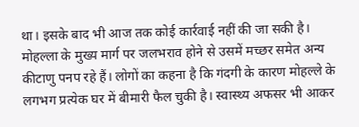था। इसके बाद भी आज तक कोई कार्रवाई नहीं की जा सकी है।
मोहल्ला के मुख्य मार्ग पर जलभराव होने से उसमें मच्छर समेत अन्य कीटाणु पनप रहे हैं। लोगों का कहना है कि गंदगी के कारण मोहल्ले के लगभग प्रत्येक घर में बीमारी फैल चुकी है। स्वास्थ्य अफसर भी आकर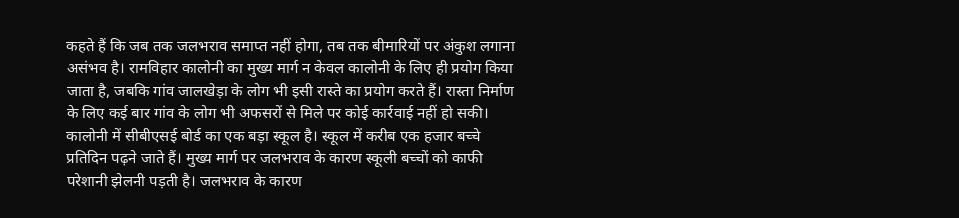कहते हैं कि जब तक जलभराव समाप्त नहीं होगा, तब तक बीमारियों पर अंकुश लगाना असंभव है। रामविहार कालोनी का मुख्य मार्ग न केवल कालोनी के लिए ही प्रयोग किया जाता है, जबकि गांव जालखेड़ा के लोग भी इसी रास्ते का प्रयोग करते हैं। रास्ता निर्माण के लिए कई बार गांव के लोग भी अफसरों से मिले पर कोई कार्रवाई नहीं हो सकी। कालोनी में सीबीएसई बोर्ड का एक बड़ा स्कूल है। स्कूल में करीब एक हजार बच्चे प्रतिदिन पढ़ने जाते हैं। मुख्य मार्ग पर जलभराव के कारण स्कूली बच्चों को काफी परेशानी झेलनी पड़ती है। जलभराव के कारण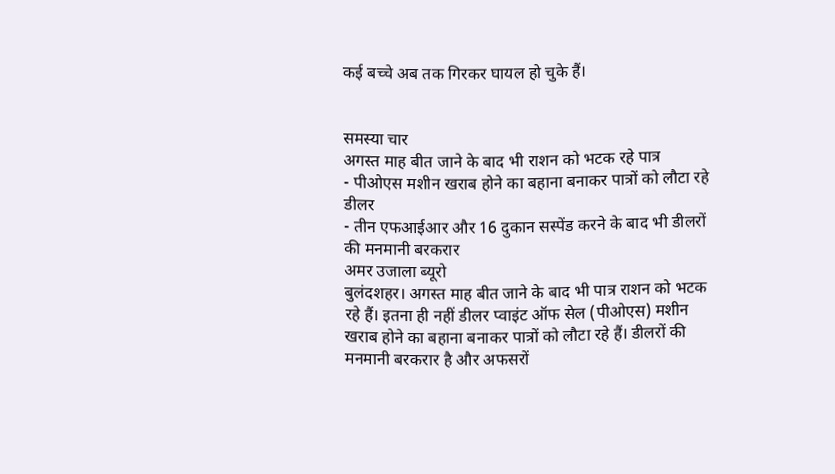कई बच्चे अब तक गिरकर घायल हो चुके हैं।


समस्या चार
अगस्त माह बीत जाने के बाद भी राशन को भटक रहे पात्र
- पीओएस मशीन खराब होने का बहाना बनाकर पात्रों को लौटा रहे डीलर
- तीन एफआईआर और 16 दुकान सस्पेंड करने के बाद भी डीलरों की मनमानी बरकरार
अमर उजाला ब्यूरो
बुलंदशहर। अगस्त माह बीत जाने के बाद भी पात्र राशन को भटक रहे हैं। इतना ही नहीं डीलर प्वाइंट ऑफ सेल (पीओएस) मशीन खराब होने का बहाना बनाकर पात्रों को लौटा रहे हैं। डीलरों की मनमानी बरकरार है और अफसरों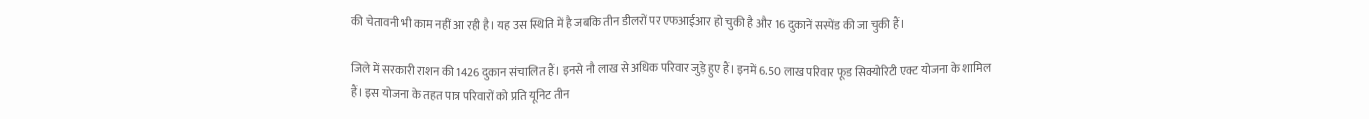की चेतावनी भी काम नहीं आ रही है। यह उस स्थिति में है जबकि तीन डीलरों पर एफआईआर हो चुकी है और 16 दुकानें सस्पेंड की जा चुकी हैं।

जिले में सरकारी राशन की 1426 दुकान संचालित हैं। इनसे नौ लाख से अधिक परिवार जुड़े हुए हैं। इनमें 6.50 लाख परिवार फूड सिक्योरिटी एक्ट योजना के शामिल हैं। इस योजना के तहत पात्र परिवारों को प्रति यूनिट तीन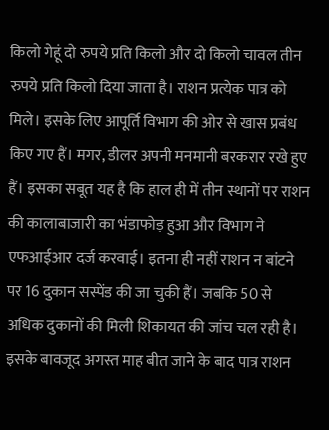किलो गेहूं दो रुपये प्रति किलो और दो किलो चावल तीन रुपये प्रति किलो दिया जाता है। राशन प्रत्येक पात्र को मिले। इसके लिए आपूर्ति विभाग की ओर से खास प्रबंध किए गए हैं। मगर, डीलर अपनी मनमानी बरकरार रखे हुए हैं। इसका सबूत यह है कि हाल ही में तीन स्थानों पर राशन की कालाबाजारी का भंडाफोड़ हुआ और विभाग ने एफआईआर दर्ज करवाई। इतना ही नहीं राशन न बांटने पर 16 दुकान सस्पेंड की जा चुकी हैं। जबकि 50 से अधिक दुकानों की मिली शिकायत की जांच चल रही है। इसके बावजूद अगस्त माह बीत जाने के बाद पात्र राशन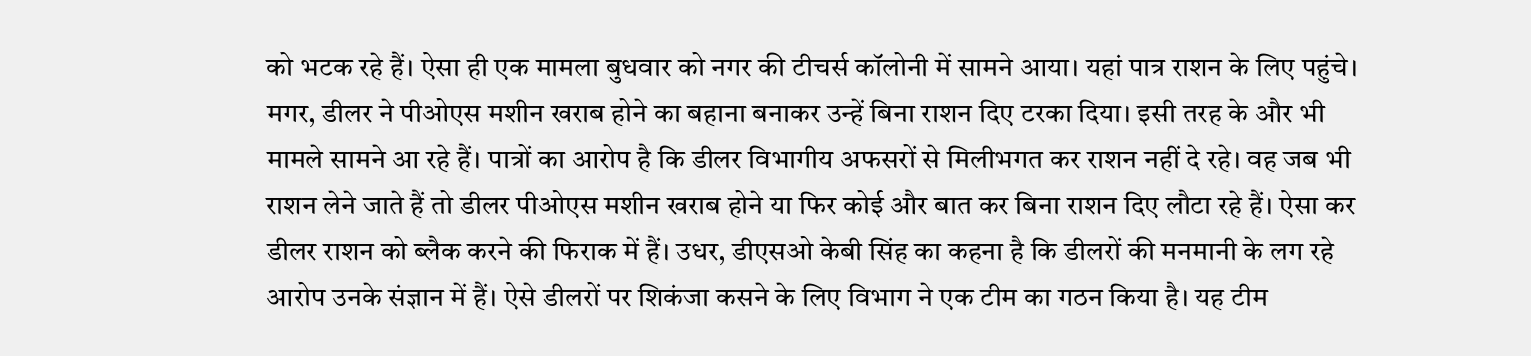को भटक रहे हैं। ऐसा ही एक मामला बुधवार को नगर की टीचर्स कॉलोनी में सामने आया। यहां पात्र राशन के लिए पहुंचे। मगर, डीलर ने पीओएस मशीन खराब होने का बहाना बनाकर उन्हें बिना राशन दिए टरका दिया। इसी तरह के और भी मामले सामने आ रहे हैं। पात्रों का आरोप है कि डीलर विभागीय अफसरों से मिलीभगत कर राशन नहीं दे रहे। वह जब भी राशन लेने जाते हैं तो डीलर पीओएस मशीन खराब होने या फिर कोई और बात कर बिना राशन दिए लौटा रहे हैं। ऐसा कर डीलर राशन को ब्लैक करने की फिराक में हैं। उधर, डीएसओ केबी सिंह का कहना है कि डीलरों की मनमानी के लग रहे आरोप उनके संज्ञान में हैं। ऐसे डीलरों पर शिकंजा कसने के लिए विभाग ने एक टीम का गठन किया है। यह टीम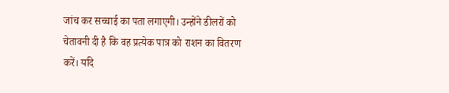जांच कर सच्चाई का पता लगाएगी। उन्होंने डीलरों को चेतावनी दी है कि वह प्रत्येक पात्र को राशन का वितरण करें। यदि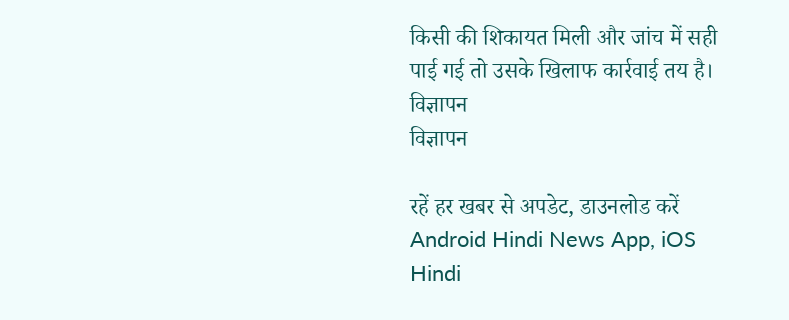किसी की शिकायत मिली और जांच में सही पाई गई तो उसके खिलाफ कार्रवाई तय है।
विज्ञापन
विज्ञापन

रहें हर खबर से अपडेट, डाउनलोड करें Android Hindi News App, iOS Hindi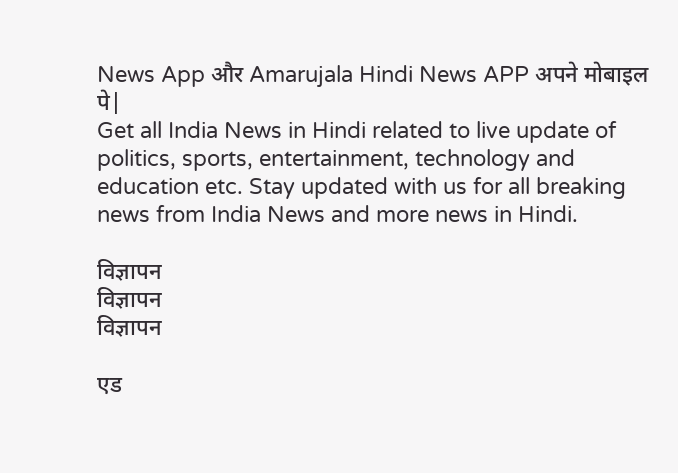News App और Amarujala Hindi News APP अपने मोबाइल पे|
Get all India News in Hindi related to live update of politics, sports, entertainment, technology and education etc. Stay updated with us for all breaking news from India News and more news in Hindi.

विज्ञापन
विज्ञापन
विज्ञापन

एड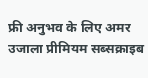फ्री अनुभव के लिए अमर उजाला प्रीमियम सब्सक्राइब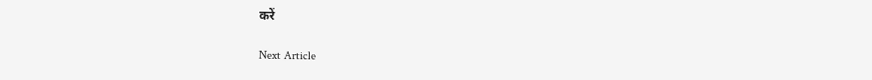करें

Next Article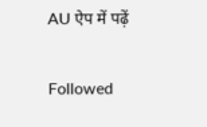AU ऐप में पढ़ें

Followed